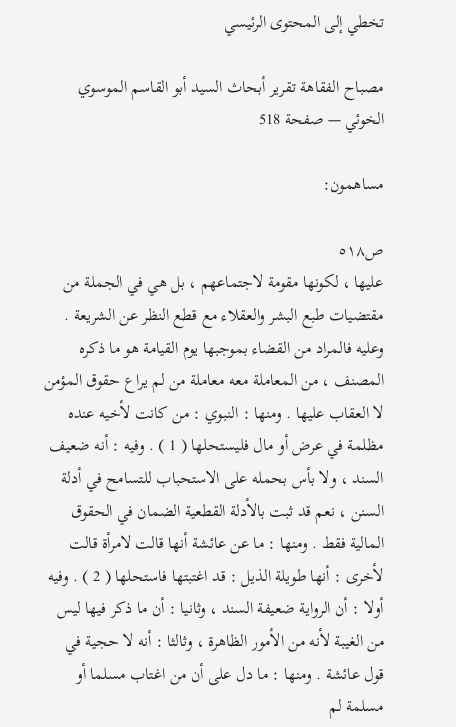تخطي إلى المحتوى الرئيسي

مصباح الفقاهة تقرير أبحاث السيد أبو القاسم الموسوي الخوئي — صفحة 518

مساهمون:

ص٥١٨
عليها ، لكونها مقومة لاجتماعهم ، بل هي في الجملة من مقتضيات طبع البشر والعقلاء مع قطع النظر عن الشريعة . وعليه فالمراد من القضاء بموجبها يوم القيامة هو ما ذكره المصنف ، من المعاملة معه معاملة من لم يراع حقوق المؤمن لا العقاب عليها . ومنها : النبوي : من كانت لأخيه عنده مظلمة في عرض أو مال فليستحلها ( 1 ) . وفيه : أنه ضعيف السند ، ولا بأس بحمله على الاستحباب للتسامح في أدلة السنن ، نعم قد ثبت بالأدلة القطعية الضمان في الحقوق المالية فقط . ومنها : ما عن عائشة أنها قالت لامرأة قالت لأخرى : أنها طويلة الذيل : قد اغتبتها فاستحلها ( 2 ) . وفيه أولا : أن الرواية ضعيفة السند ، وثانيا : أن ما ذكر فيها ليس من الغيبة لأنه من الأمور الظاهرة ، وثالثا : أنه لا حجية في قول عائشة . ومنها : ما دل على أن من اغتاب مسلما أو مسلمة لم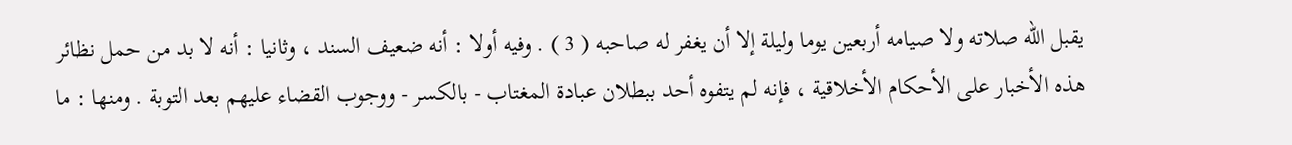يقبل الله صلاته ولا صيامه أربعين يوما وليلة إلا أن يغفر له صاحبه ( 3 ) . وفيه أولا : أنه ضعيف السند ، وثانيا : أنه لا بد من حمل نظائر هذه الأخبار على الأحكام الأخلاقية ، فإنه لم يتفوه أحد ببطلان عبادة المغتاب - بالكسر - ووجوب القضاء عليهم بعد التوبة . ومنها : ما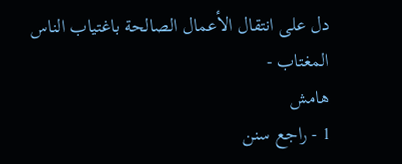دل على انتقال الأعمال الصالحة باغتياب الناس المغتاب -
هامش
1 - راجع سنن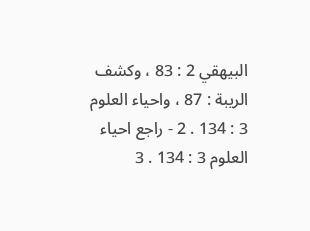البيهقي 2 : 83 ، وكشف الريبة : 87 ، واحياء العلوم 3 : 134 . 2 - راجع احياء العلوم 3 : 134 . 3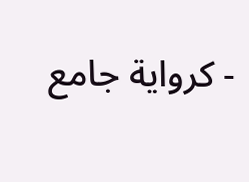- كرواية جامع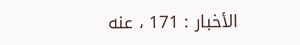الأخبار : 171 ، عنه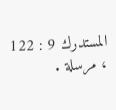المستدرك 9 : 122 ، مرسلة .